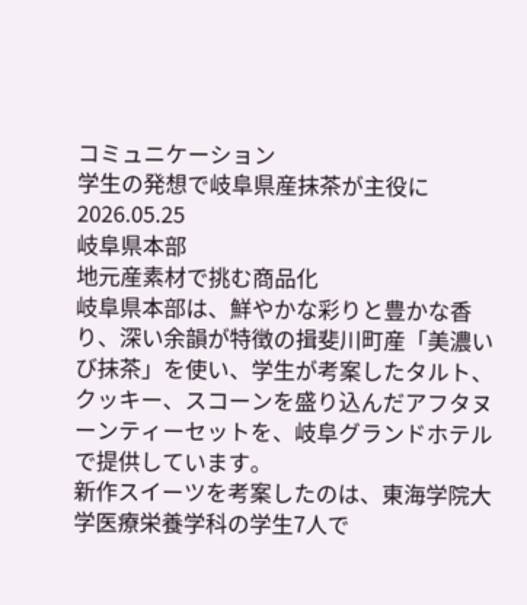コミュニケーション
学生の発想で岐阜県産抹茶が主役に
2026.05.25
岐阜県本部
地元産素材で挑む商品化
岐阜県本部は、鮮やかな彩りと豊かな香り、深い余韻が特徴の揖斐川町産「美濃いび抹茶」を使い、学生が考案したタルト、クッキー、スコーンを盛り込んだアフタヌーンティーセットを、岐阜グランドホテルで提供しています。
新作スイーツを考案したのは、東海学院大学医療栄養学科の学生7人で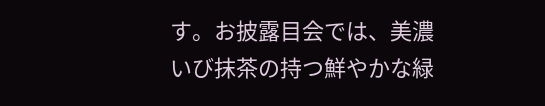す。お披露目会では、美濃いび抹茶の持つ鮮やかな緑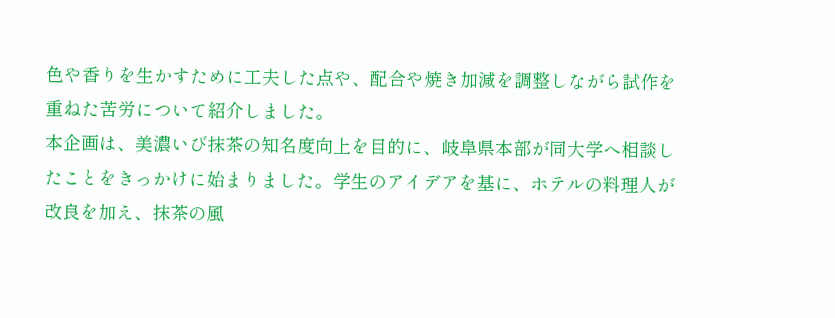色や香りを生かすために工夫した点や、配合や焼き加減を調整しながら試作を重ねた苦労について紹介しました。
本企画は、美濃いび抹茶の知名度向上を目的に、岐阜県本部が同大学へ相談したことをきっかけに始まりました。学生のアイデアを基に、ホテルの料理人が改良を加え、抹茶の風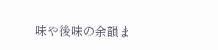味や後味の余韻ま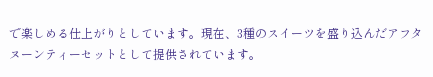で楽しめる仕上がりとしています。現在、3種のスイーツを盛り込んだアフタヌーンティーセットとして提供されています。